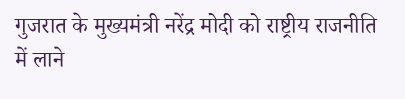गुजरात के मुख्यमंत्री नरेंद्र मोदी को राष्ट्रीय राजनीति में लाने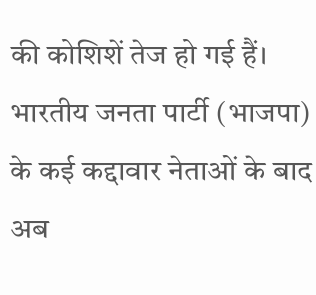की कोशिशें तेज हो गई हैं। भारतीय जनता पार्टी (भाजपा) के कई कद्दावार नेताओं के बाद अब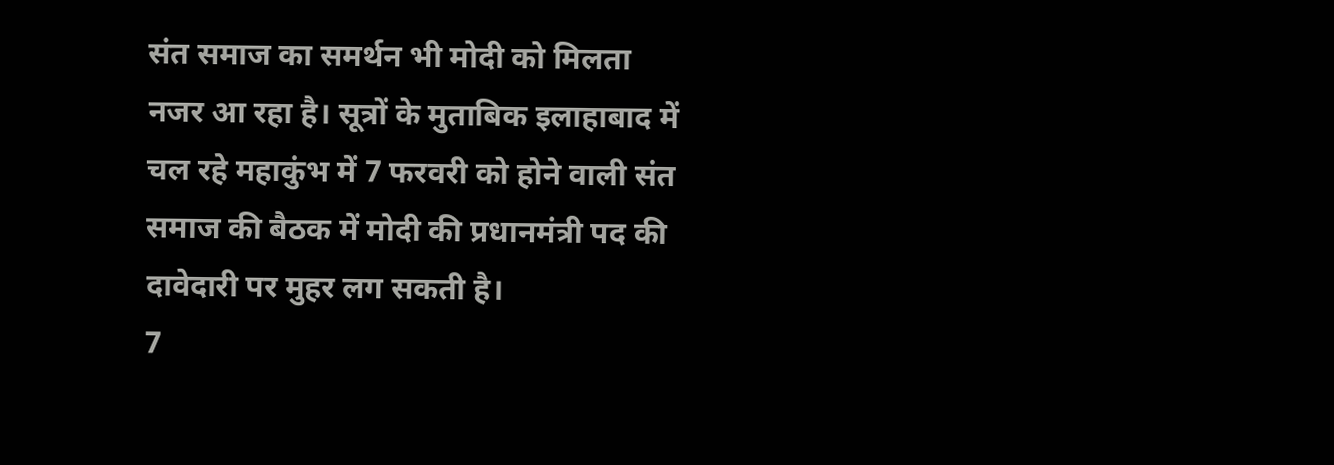संत समाज का समर्थन भी मोदी को मिलता नजर आ रहा है। सूत्रों के मुताबिक इलाहाबाद में चल रहे महाकुंभ में 7 फरवरी को होने वाली संत समाज की बैठक में मोदी की प्रधानमंत्री पद की दावेदारी पर मुहर लग सकती है।
7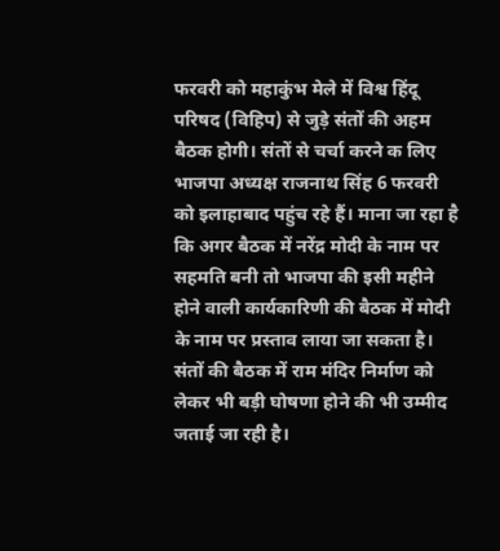फरवरी को महाकुंभ मेले में विश्व हिंदू परिषद (विहिप) से जुड़े संतों की अहम बैठक होगी। संतों से चर्चा करने क लिए भाजपा अध्यक्ष राजनाथ सिंह 6 फरवरी को इलाहाबाद पहुंच रहे हैं। माना जा रहा है कि अगर बैठक में नरेंद्र मोदी के नाम पर सहमति बनी तो भाजपा की इसी महीने होने वाली कार्यकारिणी की बैठक में मोदी के नाम पर प्रस्ताव लाया जा सकता है। संतों की बैठक में राम मंदिर निर्माण को लेकर भी बड़ी घोषणा होने की भी उम्मीद जताई जा रही है।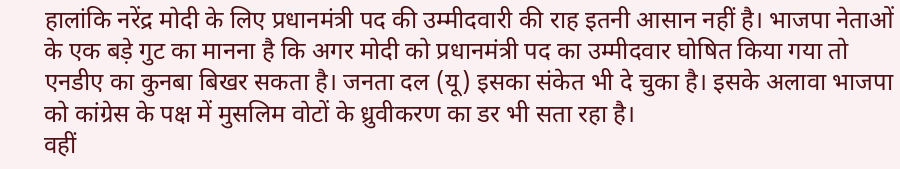हालांकि नरेंद्र मोदी के लिए प्रधानमंत्री पद की उम्मीदवारी की राह इतनी आसान नहीं है। भाजपा नेताओं के एक बड़े गुट का मानना है कि अगर मोदी को प्रधानमंत्री पद का उम्मीदवार घोषित किया गया तो एनडीए का कुनबा बिखर सकता है। जनता दल (यू) इसका संकेत भी दे चुका है। इसके अलावा भाजपा को कांग्रेस के पक्ष में मुसलिम वोटों के ध्रुवीकरण का डर भी सता रहा है।
वहीं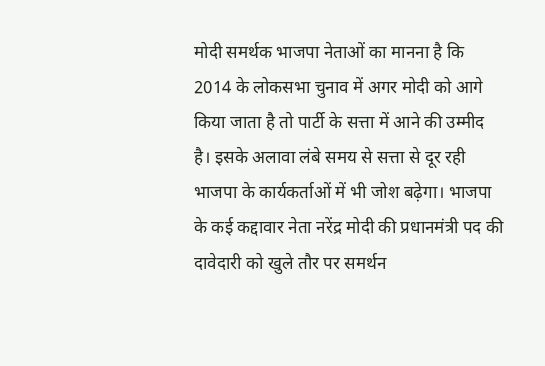मोदी समर्थक भाजपा नेताओं का मानना है कि 2014 के लोकसभा चुनाव में अगर मोदी को आगे किया जाता है तो पार्टी के सत्ता में आने की उम्मीद है। इसके अलावा लंबे समय से सत्ता से दूर रही भाजपा के कार्यकर्ताओं में भी जोश बढ़ेगा। भाजपा के कई कद्दावार नेता नरेंद्र मोदी की प्रधानमंत्री पद की दावेदारी को खुले तौर पर समर्थन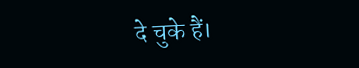दे चुके हैं।